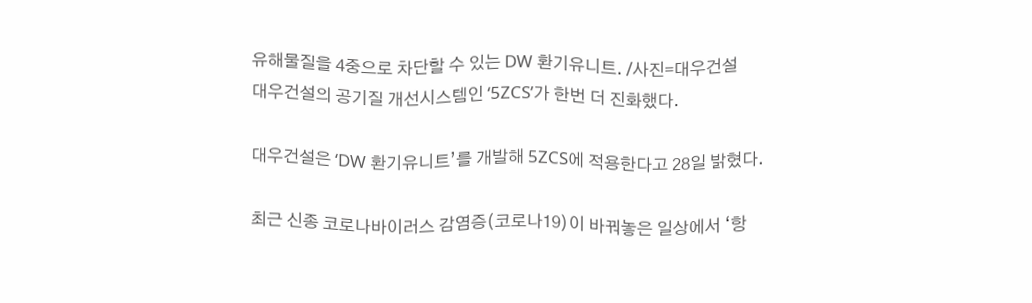유해물질을 4중으로 차단할 수 있는 DW 환기유니트. /사진=대우건설
대우건설의 공기질 개선시스템인 ‘5ZCS’가 한번 더 진화했다.

대우건설은 ‘DW 환기유니트’를 개발해 5ZCS에 적용한다고 28일 밝혔다.

최근 신종 코로나바이러스 감염증(코로나19)이 바꿔놓은 일상에서 ‘항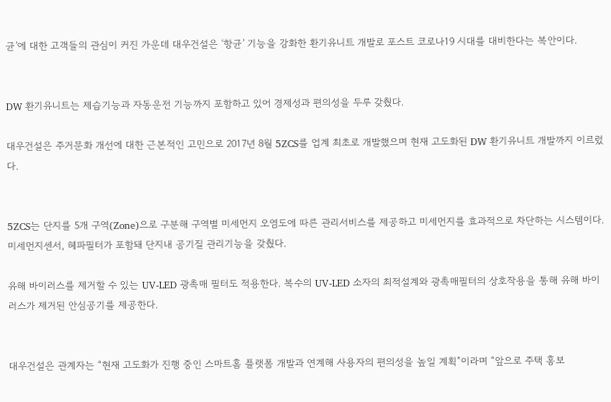균’에 대한 고객들의 관심이 커진 가운데 대우건설은 ‘항균’ 기능을 강화한 환기유니트 개발로 포스트 코로나19 시대를 대비한다는 복안이다.


DW 환기유니트는 제습기능과 자동운전 기능까지 포함하고 있어 경제성과 편의성을 두루 갖췄다.

대우건설은 주거문화 개선에 대한 근본적인 고민으로 2017년 8월 5ZCS를 업계 최초로 개발했으며 현재 고도화된 DW 환기유니트 개발까지 이르렀다.


5ZCS는 단지를 5개 구역(Zone)으로 구분해 구역별 미세먼지 오염도에 따른 관리서비스를 제공하고 미세먼지를 효과적으로 차단하는 시스템이다. 미세먼지센서, 헤파필터가 포함돼 단지내 공기질 관리기능을 갖췄다.

유해 바이러스를 제거할 수 있는 UV-LED 광촉매 필터도 적용한다. 복수의 UV-LED 소자의 최적설계와 광촉매필터의 상호작용을 통해 유해 바이러스가 제거된 안심공기를 제공한다.


대우건설은 관계자는 “현재 고도화가 진행 중인 스마트홈 플랫폼 개발과 연계해 사용자의 편의성을 높일 계획”이라며 “앞으로 주택 홍보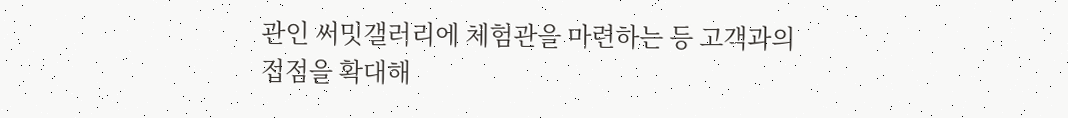관인 써밋갤러리에 체험관을 마련하는 등 고객과의 접점을 확대해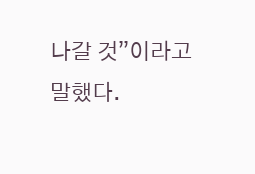나갈 것”이라고 말했다.